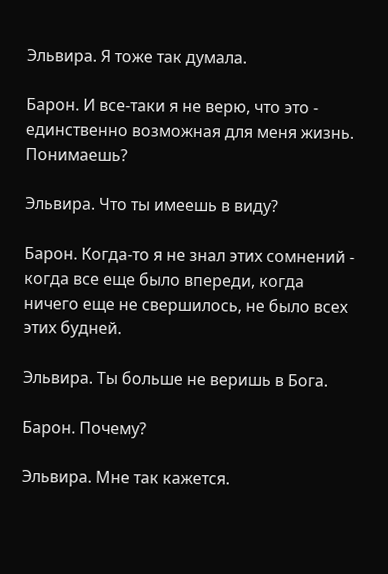Эльвира. Я тоже так думала.

Барон. И все-таки я не верю, что это - единственно возможная для меня жизнь. Понимаешь?

Эльвира. Что ты имеешь в виду?

Барон. Когда-то я не знал этих сомнений - когда все еще было впереди, когда ничего еще не свершилось, не было всех этих будней.

Эльвира. Ты больше не веришь в Бога.

Барон. Почему?

Эльвира. Мне так кажется.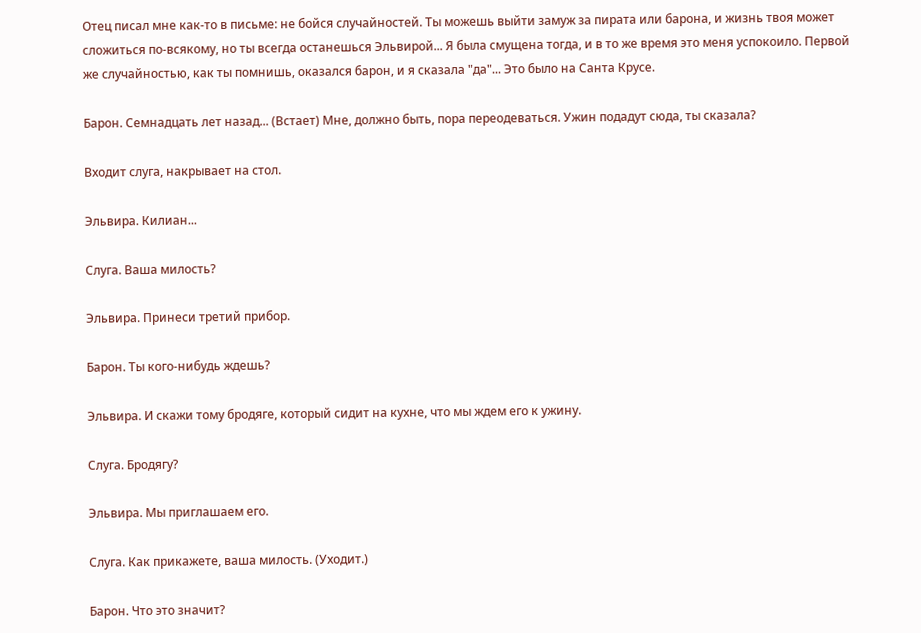Отец писал мне как-то в письме: не бойся случайностей. Ты можешь выйти замуж за пирата или барона, и жизнь твоя может сложиться по-всякому, но ты всегда останешься Эльвирой... Я была смущена тогда, и в то же время это меня успокоило. Первой же случайностью, как ты помнишь, оказался барон, и я сказала "да"... Это было на Санта Крусе.

Барон. Семнадцать лет назад... (Встает) Мне, должно быть, пора переодеваться. Ужин подадут сюда, ты сказала?

Входит слуга, накрывает на стол.

Эльвира. Килиан...

Слуга. Ваша милость?

Эльвира. Принеси третий прибор.

Барон. Ты кого-нибудь ждешь?

Эльвира. И скажи тому бродяге, который сидит на кухне, что мы ждем его к ужину.

Слуга. Бродягу?

Эльвира. Мы приглашаем его.

Слуга. Как прикажете, ваша милость. (Уходит.)

Барон. Что это значит?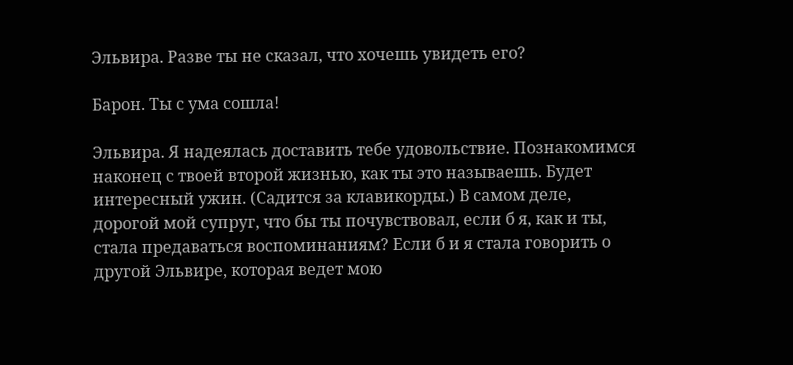Эльвира. Разве ты не сказал, что хочешь увидеть его?

Барон. Ты с ума сошла!

Эльвира. Я надеялась доставить тебе удовольствие. Познакомимся наконец с твоей второй жизнью, как ты это называешь. Будет интересный ужин. (Садится за клавикорды.) В самом деле, дорогой мой супруг, что бы ты почувствовал, если б я, как и ты, стала предаваться воспоминаниям? Если б и я стала говорить о другой Эльвире, которая ведет мою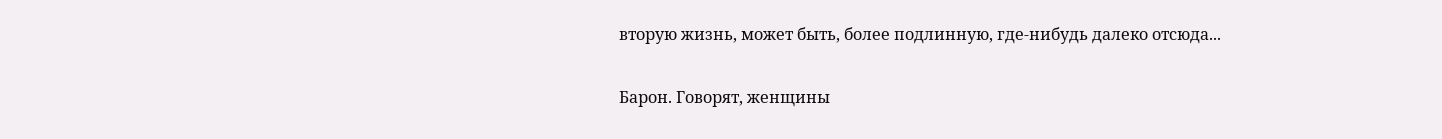вторую жизнь, может быть, более подлинную, где-нибудь далеко отсюда...

Барон. Говорят, женщины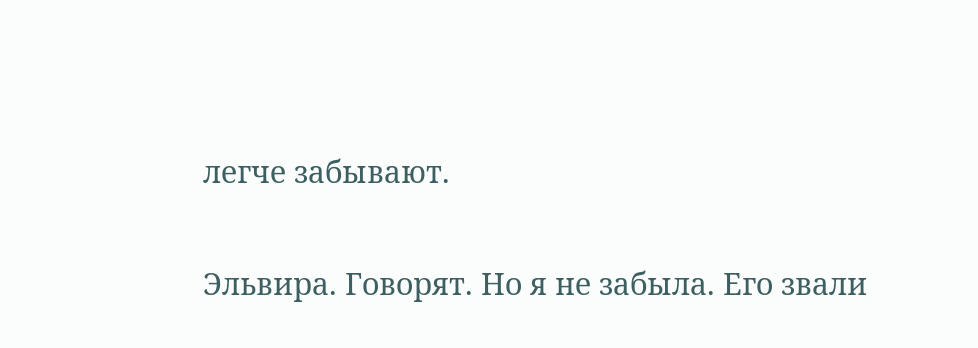легче забывают.

Эльвира. Говорят. Но я не забыла. Его звали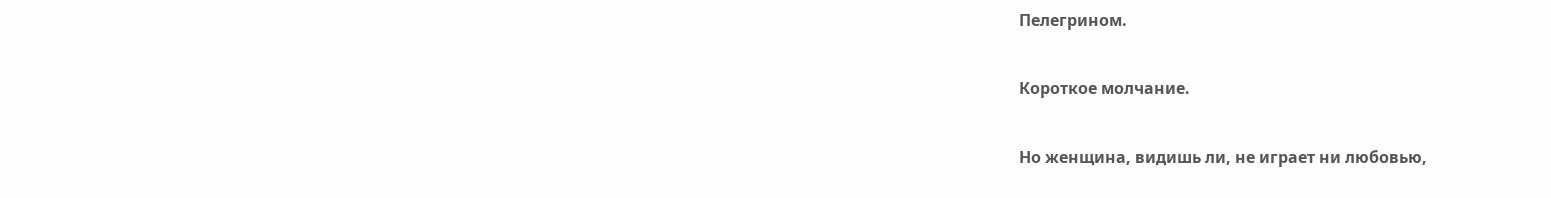Пелегрином.

Короткое молчание.

Но женщина, видишь ли, не играет ни любовью,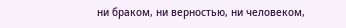ни браком, ни верностью, ни человеком,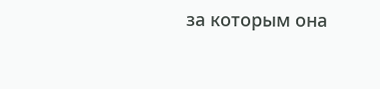за которым она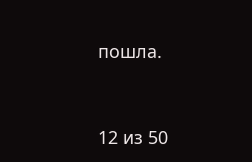пошла.



12 из 50